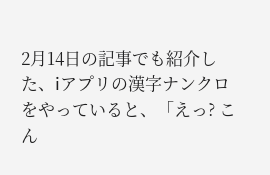2月14日の記事でも紹介した、iアプリの漢字ナンクロをやっていると、「えっ? こん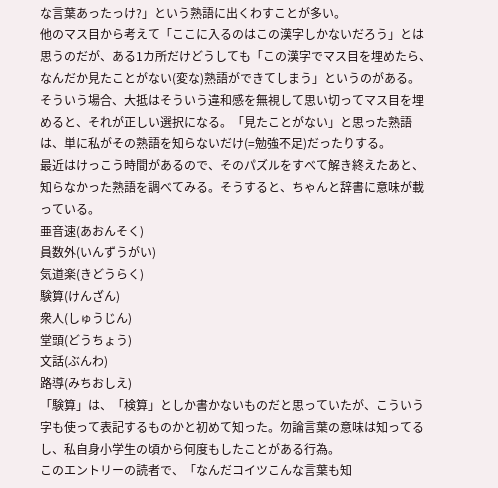な言葉あったっけ?」という熟語に出くわすことが多い。
他のマス目から考えて「ここに入るのはこの漢字しかないだろう」とは思うのだが、ある1カ所だけどうしても「この漢字でマス目を埋めたら、なんだか見たことがない(変な)熟語ができてしまう」というのがある。
そういう場合、大抵はそういう違和感を無視して思い切ってマス目を埋めると、それが正しい選択になる。「見たことがない」と思った熟語は、単に私がその熟語を知らないだけ(=勉強不足)だったりする。
最近はけっこう時間があるので、そのパズルをすべて解き終えたあと、知らなかった熟語を調べてみる。そうすると、ちゃんと辞書に意味が載っている。
亜音速(あおんそく)
員数外(いんずうがい)
気道楽(きどうらく)
験算(けんざん)
衆人(しゅうじん)
堂頭(どうちょう)
文話(ぶんわ)
路導(みちおしえ)
「験算」は、「検算」としか書かないものだと思っていたが、こういう字も使って表記するものかと初めて知った。勿論言葉の意味は知ってるし、私自身小学生の頃から何度もしたことがある行為。
このエントリーの読者で、「なんだコイツこんな言葉も知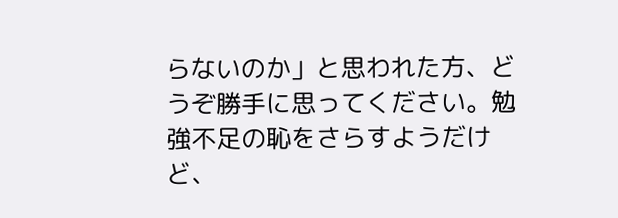らないのか」と思われた方、どうぞ勝手に思ってください。勉強不足の恥をさらすようだけど、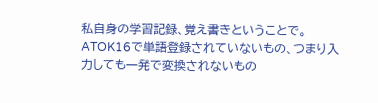私自身の学習記録、覚え書きということで。
ATOK16で単語登録されていないもの、つまり入力しても一発で変換されないもの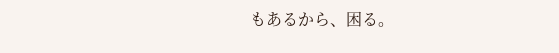もあるから、困る。